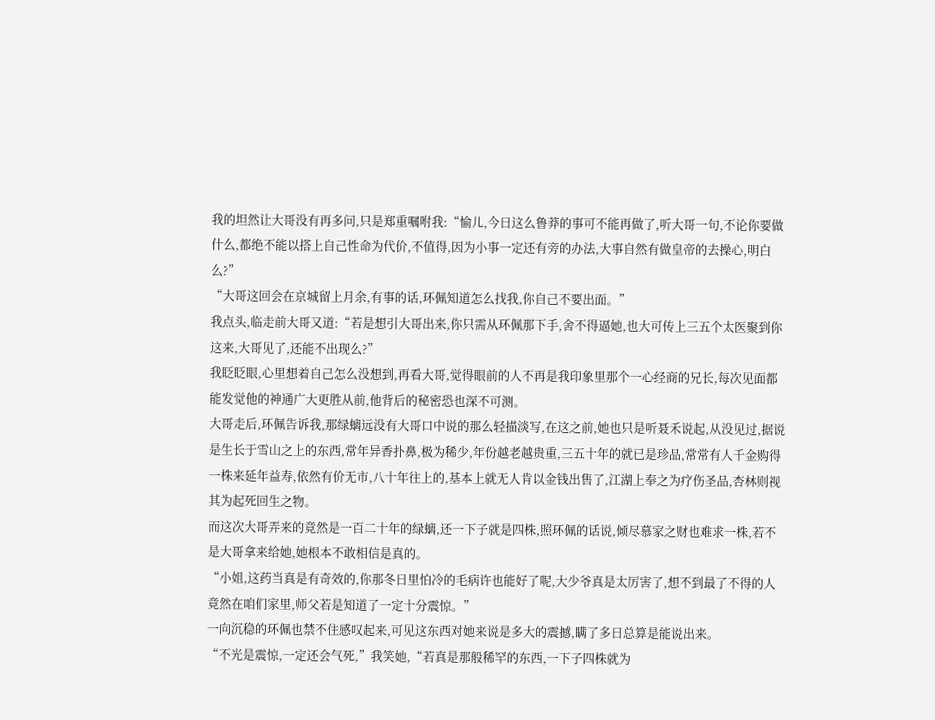我的坦然让大哥没有再多问,只是郑重嘱咐我:“愉儿,今日这么鲁莽的事可不能再做了,听大哥一句,不论你要做什么,都绝不能以搭上自己性命为代价,不值得,因为小事一定还有旁的办法,大事自然有做皇帝的去操心,明白么?”
“大哥这回会在京城留上月余,有事的话,环佩知道怎么找我,你自己不要出面。”
我点头,临走前大哥又道:“若是想引大哥出来,你只需从环佩那下手,舍不得逼她,也大可传上三五个太医聚到你这来,大哥见了,还能不出现么?”
我眨眨眼,心里想着自己怎么没想到,再看大哥,觉得眼前的人不再是我印象里那个一心经商的兄长,每次见面都能发觉他的神通广大更胜从前,他背后的秘密恐也深不可测。
大哥走后,环佩告诉我,那绿螭远没有大哥口中说的那么轻描淡写,在这之前,她也只是听聂禾说起,从没见过,据说是生长于雪山之上的东西,常年异香扑鼻,极为稀少,年份越老越贵重,三五十年的就已是珍品,常常有人千金购得一株来延年益寿,依然有价无市,八十年往上的,基本上就无人肯以金钱出售了,江湖上奉之为疗伤圣品,杏林则视其为起死回生之物。
而这次大哥弄来的竟然是一百二十年的绿螭,还一下子就是四株,照环佩的话说,倾尽慕家之财也难求一株,若不是大哥拿来给她,她根本不敢相信是真的。
“小姐,这药当真是有奇效的,你那冬日里怕冷的毛病许也能好了呢,大少爷真是太厉害了,想不到最了不得的人竟然在咱们家里,师父若是知道了一定十分震惊。”
一向沉稳的环佩也禁不住感叹起来,可见这东西对她来说是多大的震撼,瞒了多日总算是能说出来。
“不光是震惊,一定还会气死,”我笑她,“若真是那般稀罕的东西,一下子四株就为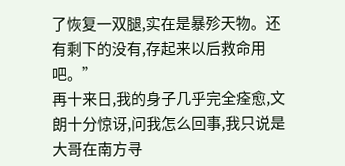了恢复一双腿,实在是暴殄天物。还有剩下的没有,存起来以后救命用吧。”
再十来日,我的身子几乎完全痊愈,文朗十分惊讶,问我怎么回事,我只说是大哥在南方寻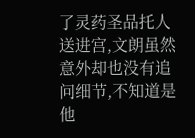了灵药圣品托人送进宫,文朗虽然意外却也没有追问细节,不知道是他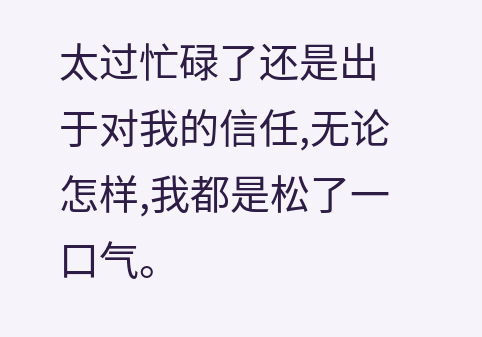太过忙碌了还是出于对我的信任,无论怎样,我都是松了一口气。